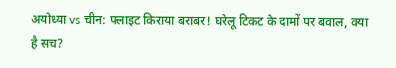अयोध्या vs चीन: फ्लाइट किराया बराबर! घरेलू टिकट के दामों पर बवाल, क्या है सच?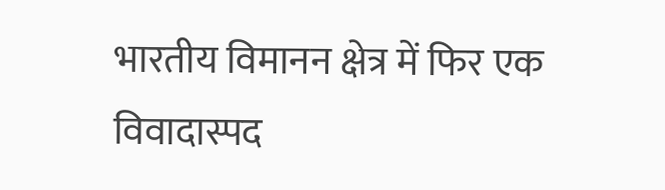भारतीय विमानन क्षेत्र में फिर एक विवादास्पद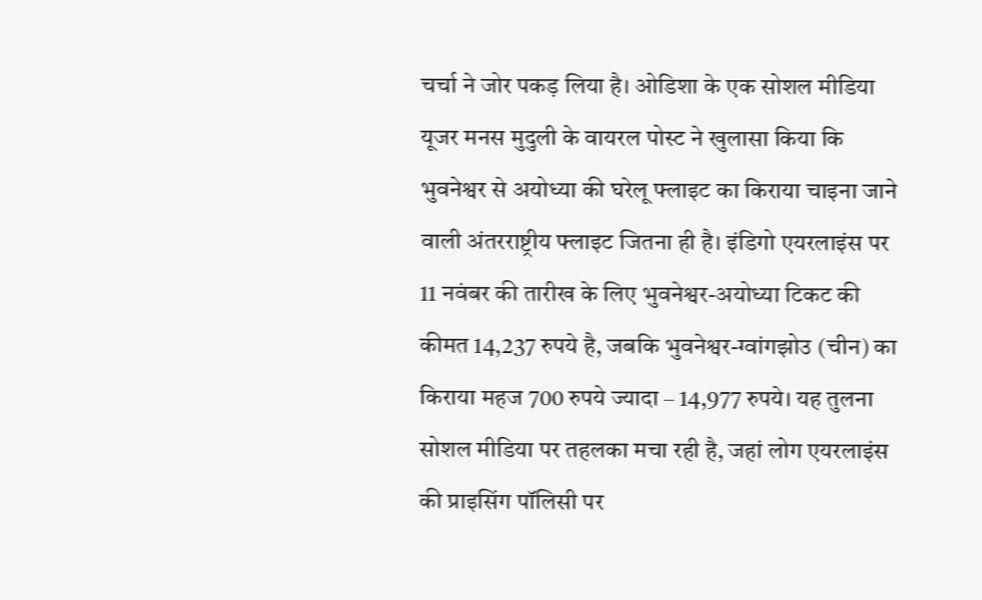चर्चा ने जोर पकड़ लिया है। ओडिशा के एक सोशल मीडिया यूजर मनस मुदुली के वायरल पोस्ट ने खुलासा किया कि भुवनेश्वर से अयोध्या की घरेलू फ्लाइट का किराया चाइना जाने वाली अंतरराष्ट्रीय फ्लाइट जितना ही है। इंडिगो एयरलाइंस पर 11 नवंबर की तारीख के लिए भुवनेश्वर-अयोध्या टिकट की कीमत 14,237 रुपये है, जबकि भुवनेश्वर-ग्वांगझोउ (चीन) का किराया महज 700 रुपये ज्यादा – 14,977 रुपये। यह तुलना सोशल मीडिया पर तहलका मचा रही है, जहां लोग एयरलाइंस की प्राइसिंग पॉलिसी पर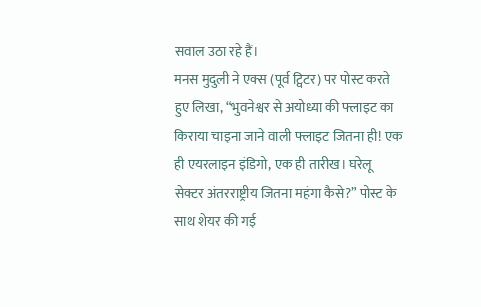सवाल उठा रहे हैं।
मनस मुदुली ने एक्स (पूर्व ट्विटर) पर पोस्ट करते हुए लिखा, “भुवनेश्वर से अयोध्या की फ्लाइट का किराया चाइना जाने वाली फ्लाइट जितना ही! एक ही एयरलाइन इंडिगो, एक ही तारीख। घरेलू सेक्टर अंतरराष्ट्रीय जितना महंगा कैसे?” पोस्ट के साथ शेयर की गई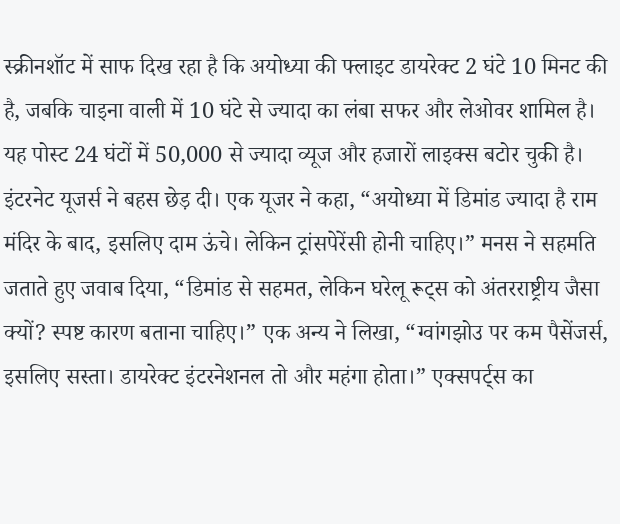स्क्रीनशॉट में साफ दिख रहा है कि अयोध्या की फ्लाइट डायरेक्ट 2 घंटे 10 मिनट की है, जबकि चाइना वाली में 10 घंटे से ज्यादा का लंबा सफर और लेओवर शामिल है। यह पोस्ट 24 घंटों में 50,000 से ज्यादा व्यूज और हजारों लाइक्स बटोर चुकी है।
इंटरनेट यूजर्स ने बहस छेड़ दी। एक यूजर ने कहा, “अयोध्या में डिमांड ज्यादा है राम मंदिर के बाद, इसलिए दाम ऊंचे। लेकिन ट्रांसपेरेंसी होनी चाहिए।” मनस ने सहमति जताते हुए जवाब दिया, “डिमांड से सहमत, लेकिन घरेलू रूट्स को अंतरराष्ट्रीय जैसा क्यों? स्पष्ट कारण बताना चाहिए।” एक अन्य ने लिखा, “ग्वांगझोउ पर कम पैसेंजर्स, इसलिए सस्ता। डायरेक्ट इंटरनेशनल तो और महंगा होता।” एक्सपर्ट्स का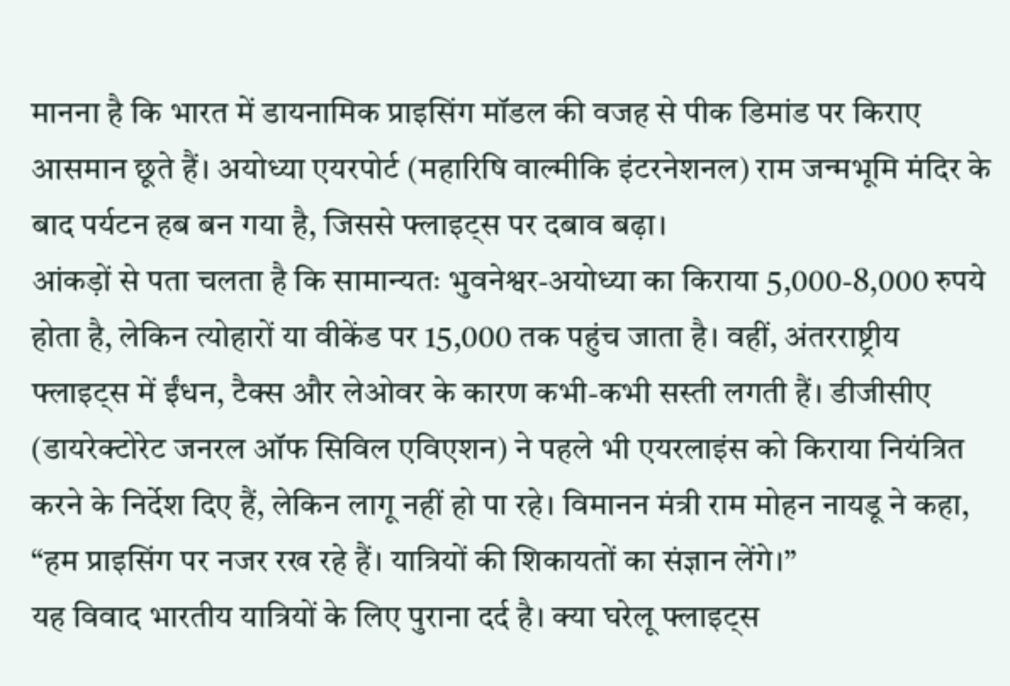मानना है कि भारत में डायनामिक प्राइसिंग मॉडल की वजह से पीक डिमांड पर किराए आसमान छूते हैं। अयोध्या एयरपोर्ट (महारिषि वाल्मीकि इंटरनेशनल) राम जन्मभूमि मंदिर के बाद पर्यटन हब बन गया है, जिससे फ्लाइट्स पर दबाव बढ़ा।
आंकड़ों से पता चलता है कि सामान्यतः भुवनेश्वर-अयोध्या का किराया 5,000-8,000 रुपये होता है, लेकिन त्योहारों या वीकेंड पर 15,000 तक पहुंच जाता है। वहीं, अंतरराष्ट्रीय फ्लाइट्स में ईंधन, टैक्स और लेओवर के कारण कभी-कभी सस्ती लगती हैं। डीजीसीए (डायरेक्टोरेट जनरल ऑफ सिविल एविएशन) ने पहले भी एयरलाइंस को किराया नियंत्रित करने के निर्देश दिए हैं, लेकिन लागू नहीं हो पा रहे। विमानन मंत्री राम मोहन नायडू ने कहा, “हम प्राइसिंग पर नजर रख रहे हैं। यात्रियों की शिकायतों का संज्ञान लेंगे।”
यह विवाद भारतीय यात्रियों के लिए पुराना दर्द है। क्या घरेलू फ्लाइट्स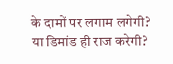के दामों पर लगाम लगेगी? या डिमांड ही राज करेगी?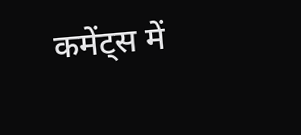कमेंट्स में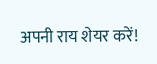अपनी राय शेयर करें!